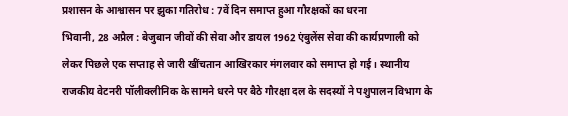प्रशासन के आश्वासन पर झुका गतिरोध : 7वें दिन समाप्त हुआ गौरक्षकों का धरना
भिवानी, 28 अप्रैल : बेजुबान जीवों की सेवा और डायल 1962 एंबुलेंस सेवा की कार्यप्रणाली को लेकर पिछले एक सप्ताह से जारी खींचतान आखिरकार मंगलवार को समाप्त हो गई। स्थानीय राजकीय वेटनरी पॉलीक्लीनिक के सामने धरने पर बैठे गौरक्षा दल के सदस्यों ने पशुपालन विभाग के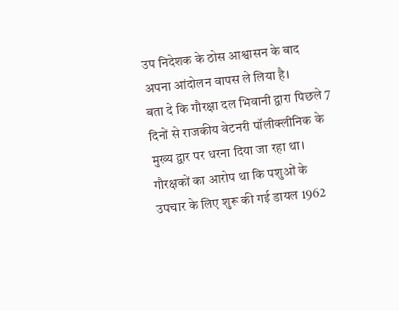उप निदेशक के ठोस आश्वासन के बाद अपना आंदोलन वापस ले लिया है।
बता दे कि गौरक्षा दल भिवानी द्वारा पिछले 7 दिनों से राजकीय वेटनरी पॉलीक्लीनिक के मुख्य द्वार पर धरना दिया जा रहा था। गौरक्षकों का आरोप था कि पशुओं के उपचार के लिए शुरू की गई डायल 1962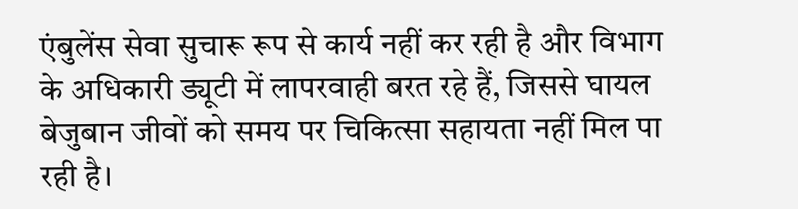एंबुलेंस सेवा सुचारू रूप से कार्य नहीं कर रही है और विभाग के अधिकारी ड्यूटी में लापरवाही बरत रहे हैं, जिससे घायल बेजुबान जीवों को समय पर चिकित्सा सहायता नहीं मिल पा रही है।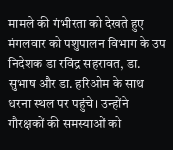मामले की गंभीरता को देखते हुए मंगलवार को पशुपालन विभाग के उप निदेशक डा रविंद्र सहरावत, डा. सुभाष और डा. हरिओम के साथ धरना स्थल पर पहुंचे। उन्होंने गौरक्षकों की समस्याओं को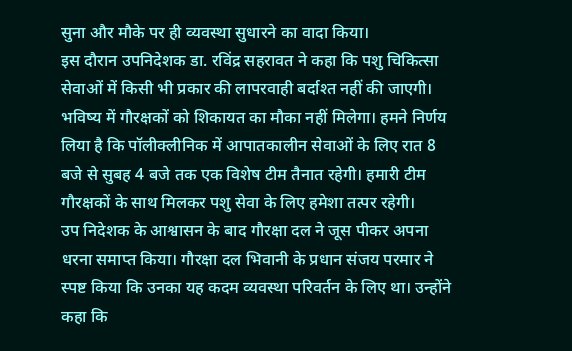सुना और मौके पर ही व्यवस्था सुधारने का वादा किया।
इस दौरान उपनिदेशक डा. रविंद्र सहरावत ने कहा कि पशु चिकित्सा सेवाओं में किसी भी प्रकार की लापरवाही बर्दाश्त नहीं की जाएगी। भविष्य में गौरक्षकों को शिकायत का मौका नहीं मिलेगा। हमने निर्णय लिया है कि पॉलीक्लीनिक में आपातकालीन सेवाओं के लिए रात 8 बजे से सुबह 4 बजे तक एक विशेष टीम तैनात रहेगी। हमारी टीम गौरक्षकों के साथ मिलकर पशु सेवा के लिए हमेशा तत्पर रहेगी।
उप निदेशक के आश्वासन के बाद गौरक्षा दल ने जूस पीकर अपना धरना समाप्त किया। गौरक्षा दल भिवानी के प्रधान संजय परमार ने स्पष्ट किया कि उनका यह कदम व्यवस्था परिवर्तन के लिए था। उन्होंने कहा कि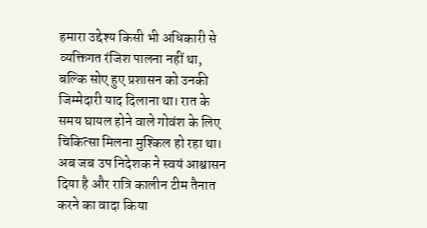हमारा उद्देश्य किसी भी अधिकारी से व्यक्तिगत रंजिश पालना नहीं था, बल्कि सोए हुए प्रशासन को उनकी जिम्मेदारी याद दिलाना था। रात के समय घायल होने वाले गोवंश के लिए चिकित्सा मिलना मुश्किल हो रहा था। अब जब उप निदेशक ने स्वयं आश्वासन दिया है और रात्रि कालीन टीम तैनात करने का वादा किया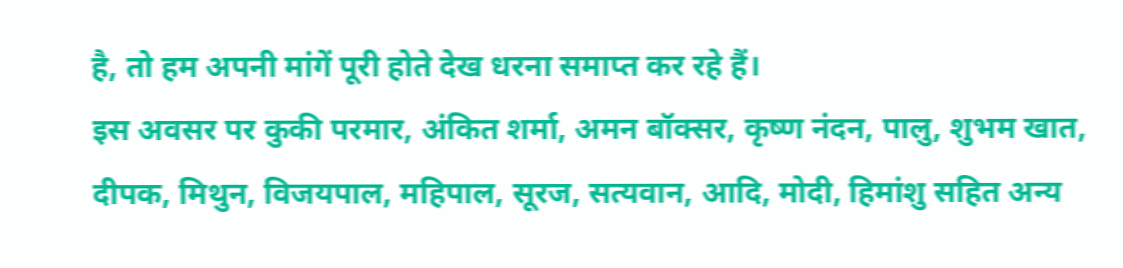है, तो हम अपनी मांगें पूरी होते देख धरना समाप्त कर रहे हैं।
इस अवसर पर कुकी परमार, अंकित शर्मा, अमन बॉक्सर, कृष्ण नंदन, पालु, शुभम खात, दीपक, मिथुन, विजयपाल, महिपाल, सूरज, सत्यवान, आदि, मोदी, हिमांशु सहित अन्य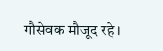गौसेवक मौजूद रहे।